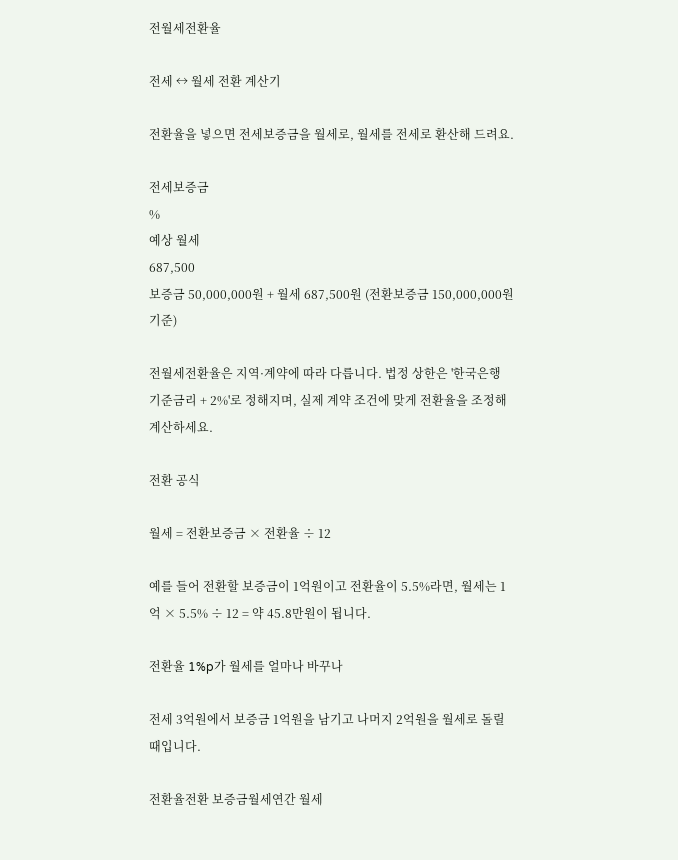전월세전환율

전세 ↔ 월세 전환 계산기

전환율을 넣으면 전세보증금을 월세로, 월세를 전세로 환산해 드려요.

전세보증금
%
예상 월세
687,500
보증금 50,000,000원 + 월세 687,500원 (전환보증금 150,000,000원 기준)

전월세전환율은 지역·계약에 따라 다릅니다. 법정 상한은 '한국은행 기준금리 + 2%'로 정해지며, 실제 계약 조건에 맞게 전환율을 조정해 계산하세요.

전환 공식

월세 = 전환보증금 × 전환율 ÷ 12

예를 들어 전환할 보증금이 1억원이고 전환율이 5.5%라면, 월세는 1억 × 5.5% ÷ 12 = 약 45.8만원이 됩니다.

전환율 1%p가 월세를 얼마나 바꾸나

전세 3억원에서 보증금 1억원을 남기고 나머지 2억원을 월세로 돌릴 때입니다.

전환율전환 보증금월세연간 월세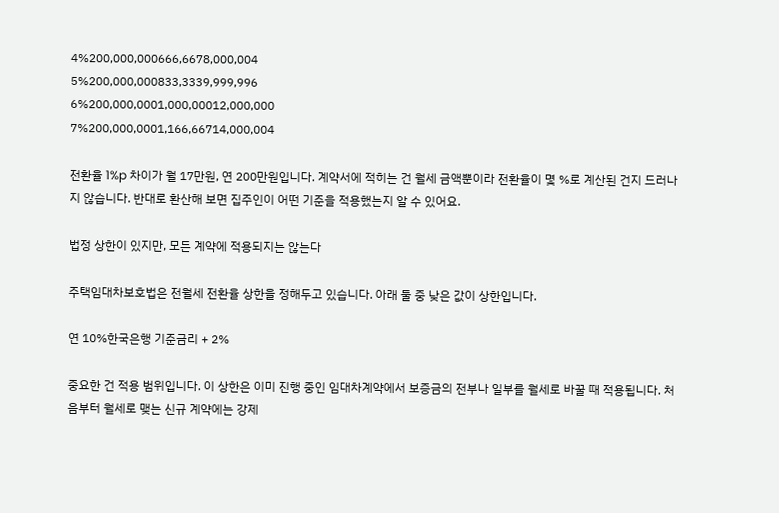4%200,000,000666,6678,000,004
5%200,000,000833,3339,999,996
6%200,000,0001,000,00012,000,000
7%200,000,0001,166,66714,000,004

전환율 1%p 차이가 월 17만원, 연 200만원입니다. 계약서에 적히는 건 월세 금액뿐이라 전환율이 몇 %로 계산된 건지 드러나지 않습니다. 반대로 환산해 보면 집주인이 어떤 기준을 적용했는지 알 수 있어요.

법정 상한이 있지만, 모든 계약에 적용되지는 않는다

주택임대차보호법은 전월세 전환율 상한을 정해두고 있습니다. 아래 둘 중 낮은 값이 상한입니다.

연 10%한국은행 기준금리 + 2%

중요한 건 적용 범위입니다. 이 상한은 이미 진행 중인 임대차계약에서 보증금의 전부나 일부를 월세로 바꿀 때 적용됩니다. 처음부터 월세로 맺는 신규 계약에는 강제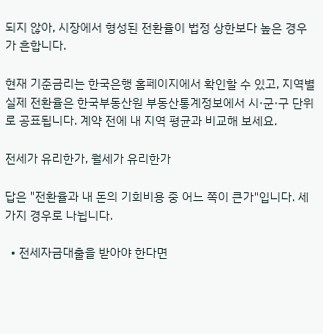되지 않아, 시장에서 형성된 전환율이 법정 상한보다 높은 경우가 흔합니다.

현재 기준금리는 한국은행 홈페이지에서 확인할 수 있고, 지역별 실제 전환율은 한국부동산원 부동산통계정보에서 시·군·구 단위로 공표됩니다. 계약 전에 내 지역 평균과 비교해 보세요.

전세가 유리한가, 월세가 유리한가

답은 "전환율과 내 돈의 기회비용 중 어느 쪽이 큰가"입니다. 세 가지 경우로 나뉩니다.

  • 전세자금대출을 받아야 한다면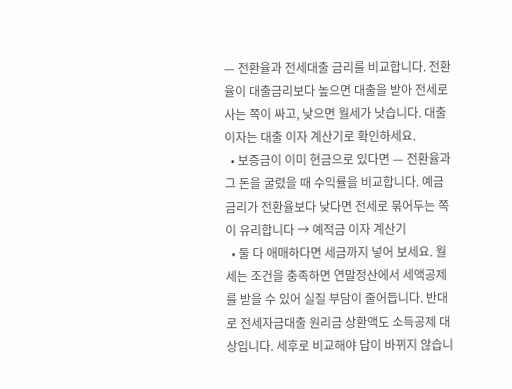— 전환율과 전세대출 금리를 비교합니다. 전환율이 대출금리보다 높으면 대출을 받아 전세로 사는 쪽이 싸고, 낮으면 월세가 낫습니다. 대출 이자는 대출 이자 계산기로 확인하세요.
  • 보증금이 이미 현금으로 있다면 — 전환율과 그 돈을 굴렸을 때 수익률을 비교합니다. 예금 금리가 전환율보다 낮다면 전세로 묶어두는 쪽이 유리합니다 → 예적금 이자 계산기
  • 둘 다 애매하다면 세금까지 넣어 보세요. 월세는 조건을 충족하면 연말정산에서 세액공제를 받을 수 있어 실질 부담이 줄어듭니다. 반대로 전세자금대출 원리금 상환액도 소득공제 대상입니다. 세후로 비교해야 답이 바뀌지 않습니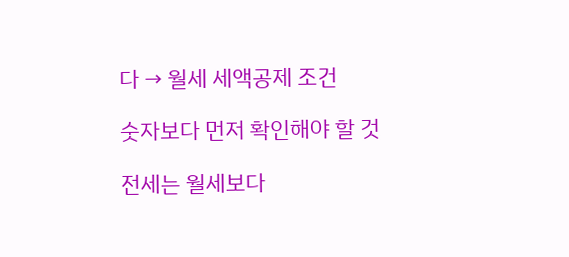다 → 월세 세액공제 조건

숫자보다 먼저 확인해야 할 것

전세는 월세보다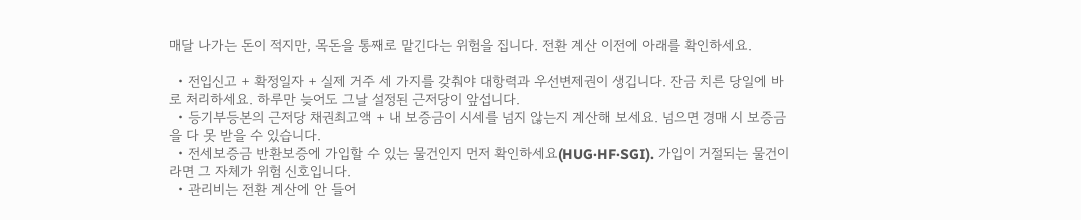매달 나가는 돈이 적지만, 목돈을 통째로 맡긴다는 위험을 집니다. 전환 계산 이전에 아래를 확인하세요.

  • 전입신고 + 확정일자 + 실제 거주 세 가지를 갖춰야 대항력과 우선변제권이 생깁니다. 잔금 치른 당일에 바로 처리하세요. 하루만 늦어도 그날 설정된 근저당이 앞섭니다.
  • 등기부등본의 근저당 채권최고액 + 내 보증금이 시세를 넘지 않는지 계산해 보세요. 넘으면 경매 시 보증금을 다 못 받을 수 있습니다.
  • 전세보증금 반환보증에 가입할 수 있는 물건인지 먼저 확인하세요(HUG·HF·SGI). 가입이 거절되는 물건이라면 그 자체가 위험 신호입니다.
  • 관리비는 전환 계산에 안 들어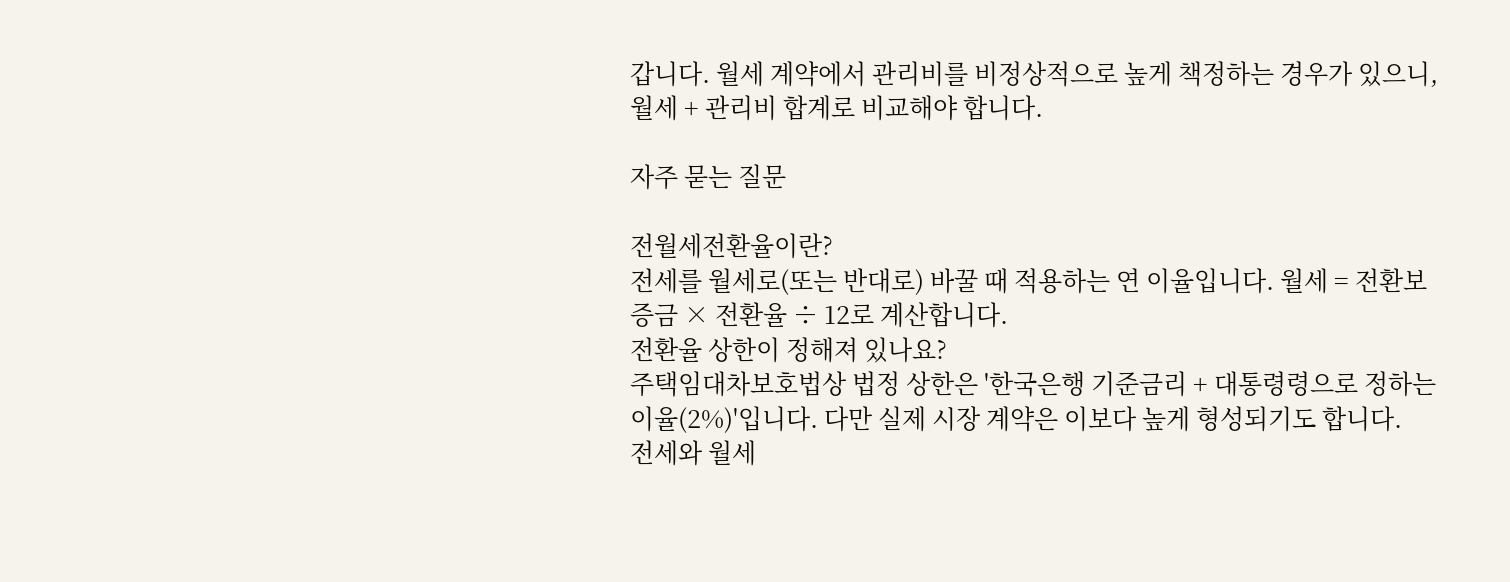갑니다. 월세 계약에서 관리비를 비정상적으로 높게 책정하는 경우가 있으니, 월세 + 관리비 합계로 비교해야 합니다.

자주 묻는 질문

전월세전환율이란?
전세를 월세로(또는 반대로) 바꿀 때 적용하는 연 이율입니다. 월세 = 전환보증금 × 전환율 ÷ 12로 계산합니다.
전환율 상한이 정해져 있나요?
주택임대차보호법상 법정 상한은 '한국은행 기준금리 + 대통령령으로 정하는 이율(2%)'입니다. 다만 실제 시장 계약은 이보다 높게 형성되기도 합니다.
전세와 월세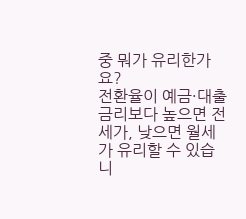중 뭐가 유리한가요?
전환율이 예금·대출 금리보다 높으면 전세가, 낮으면 월세가 유리할 수 있습니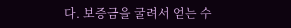다. 보증금을 굴려서 얻는 수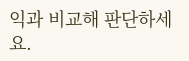익과 비교해 판단하세요.